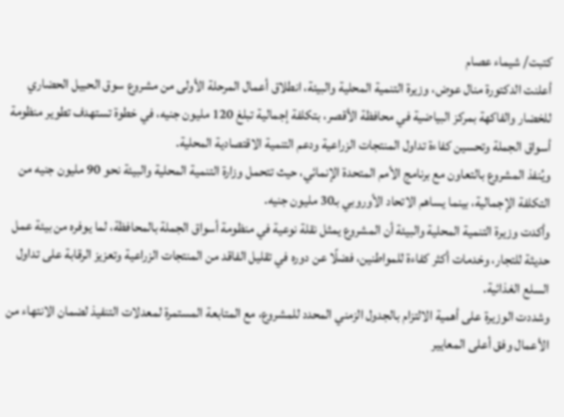كتبت/ شيماء عصام
أعلنت الدكتورة منال عوض، وزيرة التنمية المحلية والبيئة، انطلاق أعمال المرحلة الأولى من مشروع سوق الحبيل الحضاري للخضار والفاكهة بمركز البياضية في محافظة الأقصر، بتكلفة إجمالية تبلغ 120 مليون جنيه، في خطوة تستهدف تطوير منظومة أسواق الجملة وتحسين كفاءة تداول المنتجات الزراعية ودعم التنمية الاقتصادية المحلية.
ويُنفذ المشروع بالتعاون مع برنامج الأمم المتحدة الإنمائي، حيث تتحمل وزارة التنمية المحلية والبيئة نحو 90 مليون جنيه من التكلفة الإجمالية، بينما يساهم الاتحاد الأوروبي بـ30 مليون جنيه.
وأكدت وزيرة التنمية المحلية والبيئة أن المشروع يمثل نقلة نوعية في منظومة أسواق الجملة بالمحافظة، لما يوفره من بيئة عمل حديثة للتجار، وخدمات أكثر كفاءة للمواطنين، فضلًا عن دوره في تقليل الفاقد من المنتجات الزراعية وتعزيز الرقابة على تداول السلع الغذائية.
وشددت الوزيرة على أهمية الالتزام بالجدول الزمني المحدد للمشروع، مع المتابعة المستمرة لمعدلات التنفيذ لضمان الانتهاء من الأعمال وفق أعلى المعايير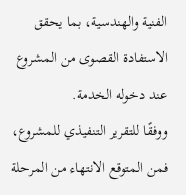الفنية والهندسية، بما يحقق الاستفادة القصوى من المشروع عند دخوله الخدمة.
ووفقًا للتقرير التنفيذي للمشروع، فمن المتوقع الانتهاء من المرحلة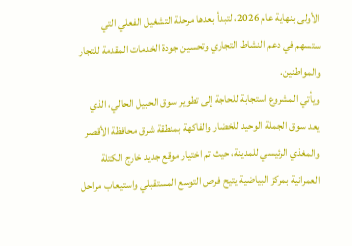الأولى بنهاية عام 2026، لتبدأ بعدها مرحلة التشغيل الفعلي التي ستسهم في دعم النشاط التجاري وتحسين جودة الخدمات المقدمة للتجار والمواطنين.
ويأتي المشروع استجابة للحاجة إلى تطوير سوق الحبيل الحالي، الذي يعد سوق الجملة الوحيد للخضار والفاكهة بمنطقة شرق محافظة الأقصر والمغذي الرئيسي للمدينة، حيث تم اختيار موقع جديد خارج الكتلة العمرانية بمركز البياضية يتيح فرص التوسع المستقبلي واستيعاب مراحل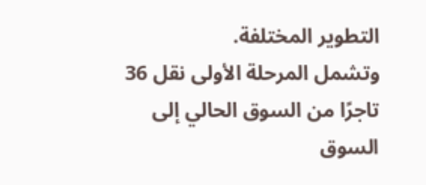التطوير المختلفة.
وتشمل المرحلة الأولى نقل 36 تاجرًا من السوق الحالي إلى السوق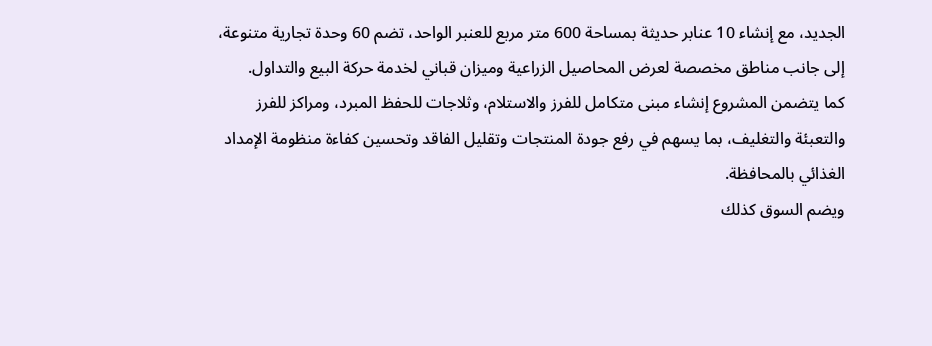الجديد، مع إنشاء 10 عنابر حديثة بمساحة 600 متر مربع للعنبر الواحد، تضم 60 وحدة تجارية متنوعة، إلى جانب مناطق مخصصة لعرض المحاصيل الزراعية وميزان قباني لخدمة حركة البيع والتداول.
كما يتضمن المشروع إنشاء مبنى متكامل للفرز والاستلام، وثلاجات للحفظ المبرد، ومراكز للفرز والتعبئة والتغليف، بما يسهم في رفع جودة المنتجات وتقليل الفاقد وتحسين كفاءة منظومة الإمداد الغذائي بالمحافظة.
ويضم السوق كذلك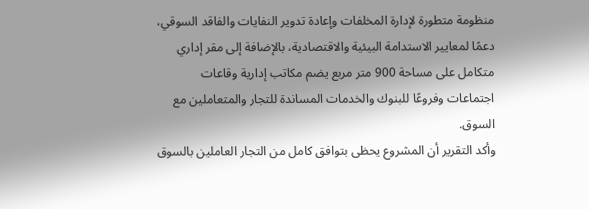منظومة متطورة لإدارة المخلفات وإعادة تدوير النفايات والفاقد السوقي، دعمًا لمعايير الاستدامة البيئية والاقتصادية، بالإضافة إلى مقر إداري متكامل على مساحة 900 متر مربع يضم مكاتب إدارية وقاعات اجتماعات وفروعًا للبنوك والخدمات المساندة للتجار والمتعاملين مع السوق.
وأكد التقرير أن المشروع يحظى بتوافق كامل من التجار العاملين بالسوق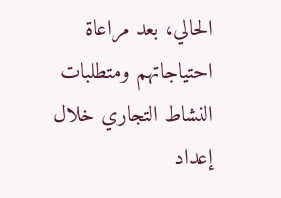الحالي، بعد مراعاة احتياجاتهم ومتطلبات النشاط التجاري خلال إعداد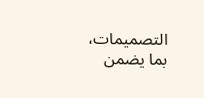التصميمات، بما يضمن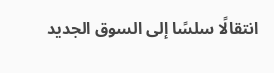انتقالًا سلسًا إلى السوق الجديد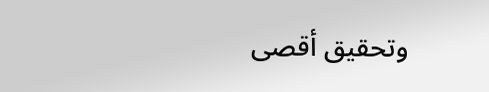وتحقيق أقصى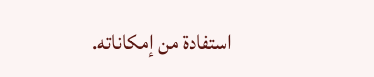استفادة من إمكاناته.